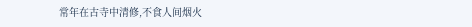常年在古寺中清修,不食人间烟火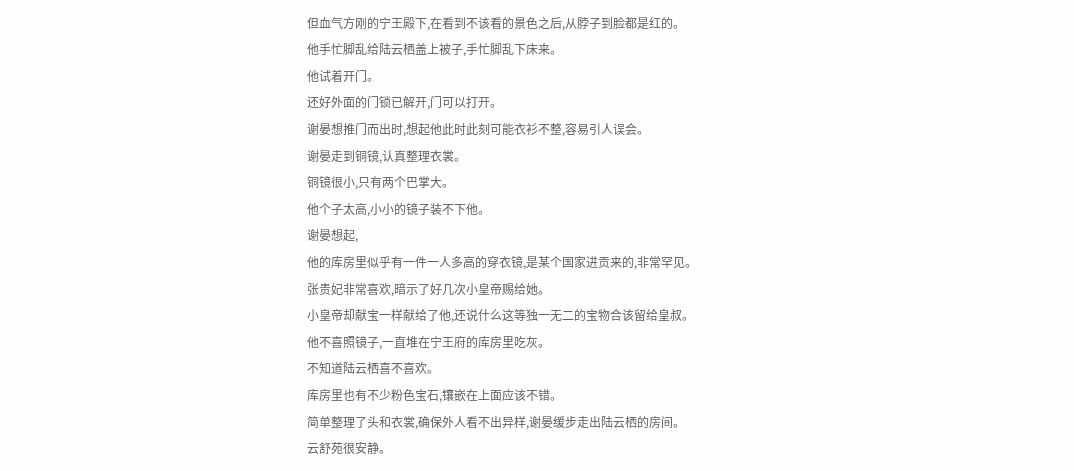但血气方刚的宁王殿下,在看到不该看的景色之后,从脖子到脸都是红的。
他手忙脚乱给陆云栖盖上被子,手忙脚乱下床来。
他试着开门。
还好外面的门锁已解开,门可以打开。
谢晏想推门而出时,想起他此时此刻可能衣衫不整,容易引人误会。
谢晏走到铜镜,认真整理衣裳。
铜镜很小,只有两个巴掌大。
他个子太高,小小的镜子装不下他。
谢晏想起,
他的库房里似乎有一件一人多高的穿衣镜,是某个国家进贡来的,非常罕见。
张贵妃非常喜欢,暗示了好几次小皇帝赐给她。
小皇帝却献宝一样献给了他,还说什么这等独一无二的宝物合该留给皇叔。
他不喜照镜子,一直堆在宁王府的库房里吃灰。
不知道陆云栖喜不喜欢。
库房里也有不少粉色宝石,镶嵌在上面应该不错。
简单整理了头和衣裳,确保外人看不出异样,谢晏缓步走出陆云栖的房间。
云舒苑很安静。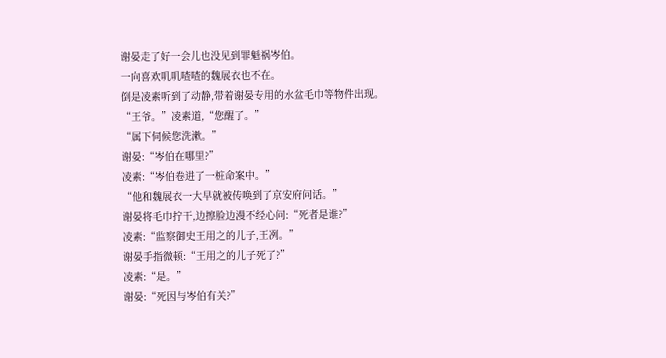谢晏走了好一会儿也没见到罪魁祸岑伯。
一向喜欢叽叽喳喳的魏展衣也不在。
倒是凌素听到了动静,带着谢晏专用的水盆毛巾等物件出现。
“王爷。”凌素道,“您醒了。”
“属下伺候您洗漱。”
谢晏:“岑伯在哪里?”
凌素:“岑伯卷进了一桩命案中。”
“他和魏展衣一大早就被传唤到了京安府问话。”
谢晏将毛巾拧干,边擦脸边漫不经心问:“死者是谁?”
凌素:“监察御史王用之的儿子,王冽。”
谢晏手指微顿:“王用之的儿子死了?”
凌素:“是。”
谢晏:“死因与岑伯有关?”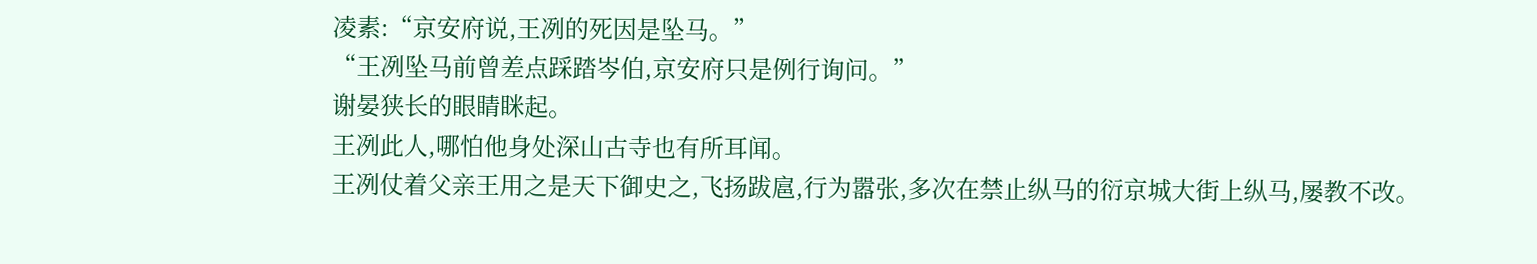凌素:“京安府说,王冽的死因是坠马。”
“王冽坠马前曾差点踩踏岑伯,京安府只是例行询问。”
谢晏狭长的眼睛眯起。
王冽此人,哪怕他身处深山古寺也有所耳闻。
王冽仗着父亲王用之是天下御史之,飞扬跋扈,行为嚣张,多次在禁止纵马的衍京城大街上纵马,屡教不改。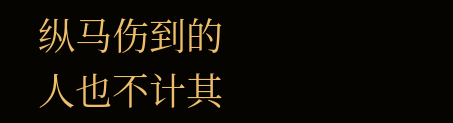纵马伤到的人也不计其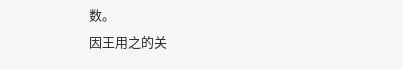数。
因王用之的关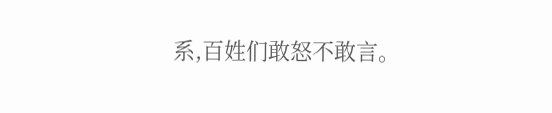系,百姓们敢怒不敢言。